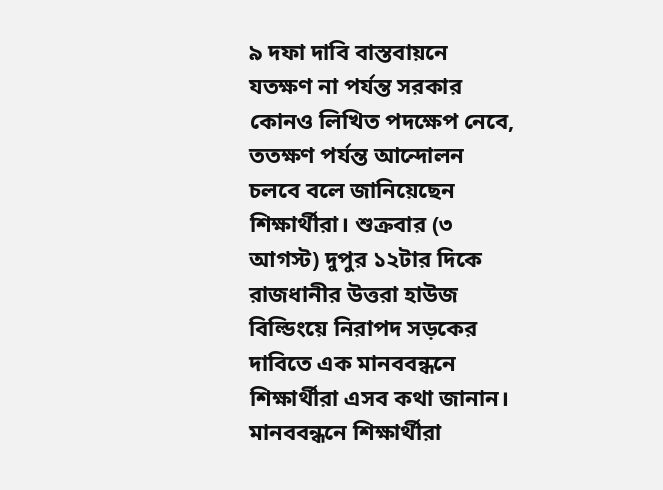৯ দফা দাবি বাস্তবায়নে যতক্ষণ না পর্যন্ত সরকার কোনও লিখিত পদক্ষেপ নেবে, ততক্ষণ পর্যন্ত আন্দোলন চলবে বলে জানিয়েছেন শিক্ষার্থীরা। শুক্রবার (৩ আগস্ট) দুপুর ১২টার দিকে রাজধানীর উত্তরা হাউজ বিল্ডিংয়ে নিরাপদ সড়কের দাবিতে এক মানববন্ধনে শিক্ষার্থীরা এসব কথা জানান।
মানববন্ধনে শিক্ষার্থীরা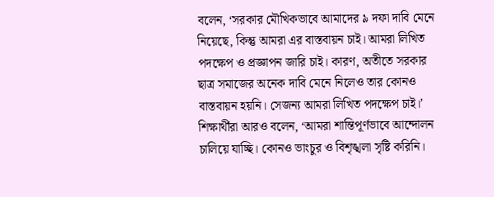বলেন, ‘সরকার মৌখিকভাবে আমাদের ৯ দফা দাবি মেনে নিয়েছে, কিন্তু আমরা এর বাস্তবায়ন চাই। আমরা লিখিত পদক্ষেপ ও প্রজ্ঞাপন জারি চাই। কারণ, অতীতে সরকার ছাত্র সমাজের অনেক দাবি মেনে নিলেও তার কোনও বাস্তবায়ন হয়নি। সেজন্য আমরা লিখিত পদক্ষেপ চাই।’
শিক্ষার্থীরা আরও বলেন, ‘আমরা শান্তিপূর্ণভাবে আন্দোলন চালিয়ে যাচ্ছি। কোনও ভাংচুর ও বিশৃঙ্খলা সৃষ্টি করিনি।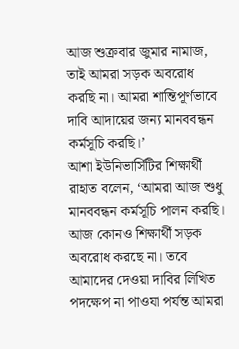আজ শুক্রবার জুমার নামাজ, তাই আমরা সড়ক অবরোধ করছি না। আমরা শান্তিপূর্ণভাবে দাবি আদায়ের জন্য মানববন্ধন কর্মসূচি করছি।’
আশা ইউনিভার্সিটির শিক্ষার্থী রাহাত বলেন, ‘আমরা আজ শুধু মানববন্ধন কর্মসূচি পালন করছি। আজ কোনও শিক্ষার্থী সড়ক অবরোধ করছে না। তবে আমাদের দেওয়া দাবির লিখিত পদক্ষেপ না পাওযা পর্যন্ত আমরা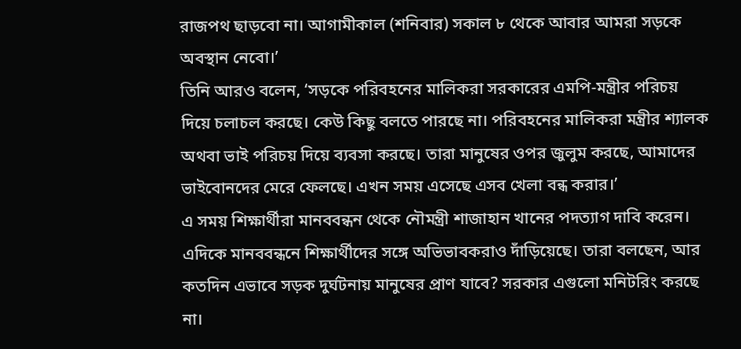রাজপথ ছাড়বো না। আগামীকাল (শনিবার) সকাল ৮ থেকে আবার আমরা সড়কে অবস্থান নেবো।’
তিনি আরও বলেন, ‘সড়কে পরিবহনের মালিকরা সরকারের এমপি-মন্ত্রীর পরিচয় দিয়ে চলাচল করছে। কেউ কিছু বলতে পারছে না। পরিবহনের মালিকরা মন্ত্রীর শ্যালক অথবা ভাই পরিচয় দিয়ে ব্যবসা করছে। তারা মানুষের ওপর জুলুম করছে, আমাদের ভাইবোনদের মেরে ফেলছে। এখন সময় এসেছে এসব খেলা বন্ধ করার।’
এ সময় শিক্ষার্থীরা মানববন্ধন থেকে নৌমন্ত্রী শাজাহান খানের পদত্যাগ দাবি করেন।
এদিকে মানববন্ধনে শিক্ষার্থীদের সঙ্গে অভিভাবকরাও দাঁড়িয়েছে। তারা বলছেন, আর কতদিন এভাবে সড়ক দুর্ঘটনায় মানুষের প্রাণ যাবে? সরকার এগুলো মনিটরিং করছে না।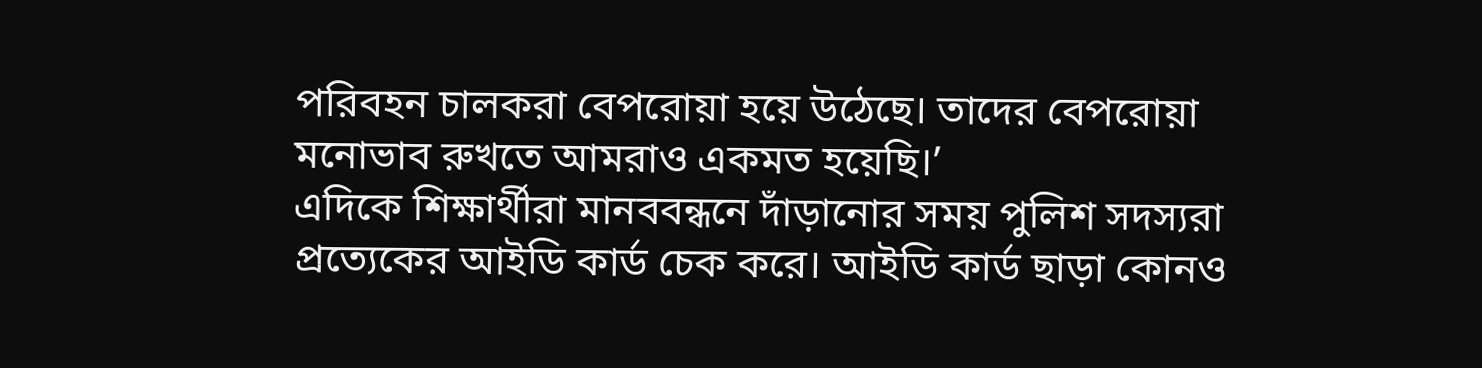পরিবহন চালকরা বেপরোয়া হয়ে উঠেছে। তাদের বেপরোয়া মনোভাব রুখতে আমরাও একমত হয়েছি।’
এদিকে শিক্ষার্থীরা মানববন্ধনে দাঁড়ানোর সময় পুলিশ সদস্যরা প্রত্যেকের আইডি কার্ড চেক করে। আইডি কার্ড ছাড়া কোনও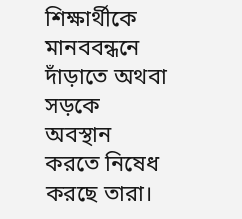শিক্ষার্থীকে মানববন্ধনে দাঁড়াতে অথবা সড়কে অবস্থান করতে নিষেধ করছে তারা।